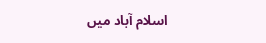اسلام آباد میں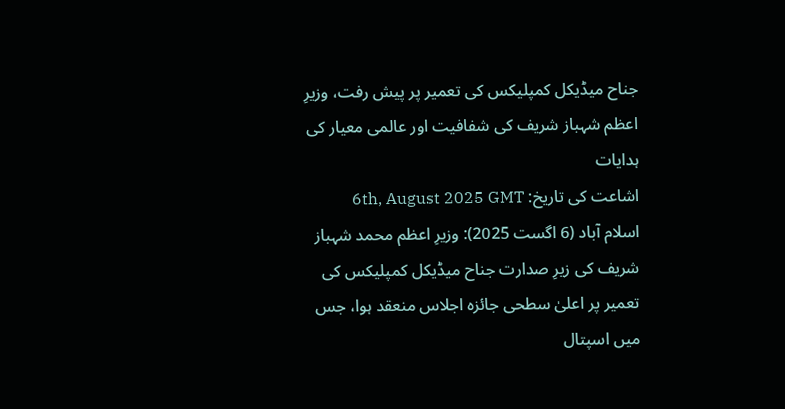جناح میڈیکل کمپلیکس کی تعمیر پر پیش رفت، وزیرِ اعظم شہباز شریف کی شفافیت اور عالمی معیار کی ہدایات
اشاعت کی تاریخ: 6th, August 2025 GMT
اسلام آباد (6 اگست 2025): وزیرِ اعظم محمد شہباز شریف کی زیرِ صدارت جناح میڈیکل کمپلیکس کی تعمیر پر اعلیٰ سطحی جائزہ اجلاس منعقد ہوا، جس میں اسپتال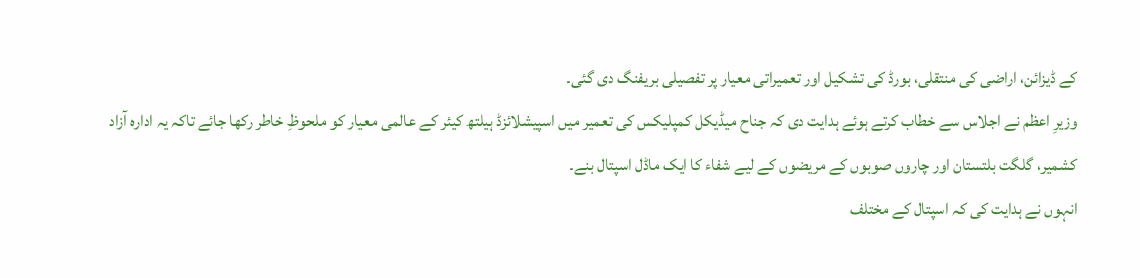کے ڈیزائن، اراضی کی منتقلی، بورڈ کی تشکیل اور تعمیراتی معیار پر تفصیلی بریفنگ دی گئی۔
وزیرِ اعظم نے اجلاس سے خطاب کرتے ہوئے ہدایت دی کہ جناح میڈیکل کمپلیکس کی تعمیر میں اسپیشلائزڈ ہیلتھ کیئر کے عالمی معیار کو ملحوظِ خاطر رکھا جائے تاکہ یہ ادارہ آزاد کشمیر، گلگت بلتستان اور چاروں صوبوں کے مریضوں کے لیے شفاء کا ایک ماڈل اسپتال بنے۔
انہوں نے ہدایت کی کہ اسپتال کے مختلف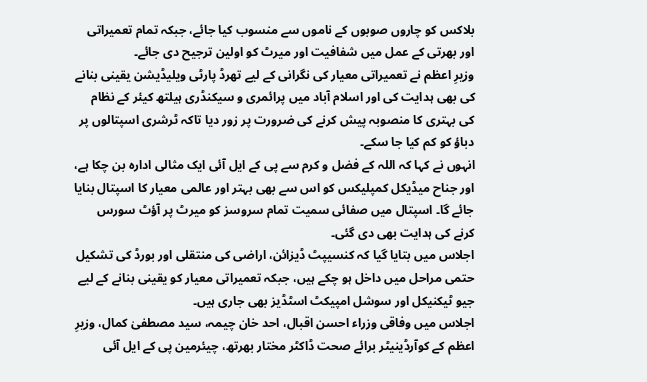بلاکس کو چاروں صوبوں کے ناموں سے منسوب کیا جائے، جبکہ تمام تعمیراتی اور بھرتی کے عمل میں شفافیت اور میرٹ کو اولین ترجیح دی جائے۔
وزیرِ اعظم نے تعمیراتی معیار کی نگرانی کے لیے تھرڈ پارٹی ویلیڈیشن یقینی بنانے کی بھی ہدایت کی اور اسلام آباد میں پرائمری و سیکنڈری ہیلتھ کیئر کے نظام کی بہتری کا منصوبہ پیش کرنے کی ضرورت پر زور دیا تاکہ ٹرشری اسپتالوں پر دباؤ کو کم کیا جا سکے۔
انہوں نے کہا کہ اللہ کے فضل و کرم سے پی کے ایل آئی ایک مثالی ادارہ بن چکا ہے، اور جناح میڈیکل کمپلیکس کو اس سے بھی بہتر اور عالمی معیار کا اسپتال بنایا جائے گا۔ اسپتال میں صفائی سمیت تمام سروسز کو میرٹ پر آؤٹ سورس کرنے کی ہدایت بھی دی گئی۔
اجلاس میں بتایا گیا کہ کنسیپٹ ڈیزائن، اراضی کی منتقلی اور بورڈ کی تشکیل حتمی مراحل میں داخل ہو چکے ہیں، جبکہ تعمیراتی معیار کو یقینی بنانے کے لیے جیو ٹیکنیکل اور سوشل امپیکٹ اسٹڈیز بھی جاری ہیں۔
اجلاس میں وفاقی وزراء احسن اقبال، احد خان چیمہ، سید مصطفیٰ کمال، وزیرِ اعظم کے کوآرڈینیٹر برائے صحت ڈاکٹر مختار بھرتھ، چیئرمین پی کے ایل آئی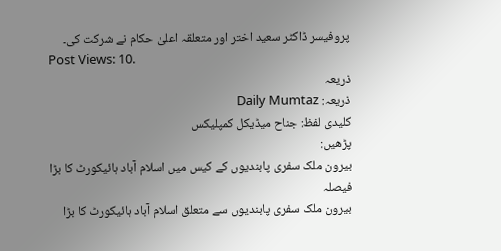پروفیسر ڈاکٹر سعید اختر اور متعلقہ اعلیٰ حکام نے شرکت کی۔
Post Views: 10.
ذریعہ
ذریعہ: Daily Mumtaz
کلیدی لفظ: جناح میڈیکل کمپلیکس
پڑھیں:
بیرون ملک سفری پابندیوں کے کیس میں اسلام آباد ہائیکورٹ کا بڑا فیصلہ
بیرون ملک سفری پابندیوں سے متعلق اسلام آباد ہائیکورٹ کا بڑا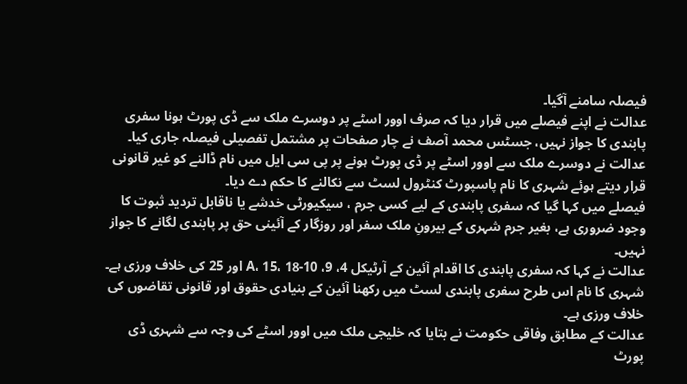فیصلہ سامنے آگیا۔
عدالت نے اپنے فیصلے میں قرار دیا کہ صرف اوور اسٹے پر دوسرے ملک سے ڈی پورٹ ہونا سفری پابندی کا جواز نہیں، جسٹس محمد آصف نے چار صفحات پر مشتمل تفصیلی فیصلہ جاری کیا۔
عدالت نے دوسرے ملک سے اوور اسٹے پر ڈی پورٹ ہونے پر پی سی ایل میں نام ڈالنے کو غیر قانونی قرار دیتے ہوئے شہری کا نام پاسپورٹ کنٹرول لسٹ سے نکالنے کا حکم دے دیا۔
فیصلے میں کہا گیا کہ سفری پابندی کے لیے کسی جرم ، سیکیورٹی خدشے یا ناقابل تردید ثبوت کا وجود ضروری ہے، بغیر جرم شہری کے بیرونِ ملک سفر اور روزگار کے آئینی حق پر پابندی لگانے کا جواز نہیں۔
عدالت نے کہا کہ سفری پابندی کا اقدام آئین کے آرٹیکل 4، 9، 10-A، 15، 18 اور 25 کی خلاف ورزی ہے۔ شہری کا نام اس طرح سفری پابندی لسٹ میں رکھنا آئین کے بنیادی حقوق اور قانونی تقاضوں کی خلاف ورزی ہے۔
عدالت کے مطابق وفاقی حکومت نے بتایا کہ خلیجی ملک میں اوور اسٹے کی وجہ سے شہری ڈی پورٹ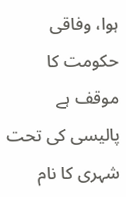ہوا، وفاقی حکومت کا موقف ہے پالیسی کی تحت شہری کا نام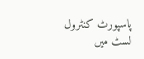پاسپورٹ کنٹرول لسٹ میں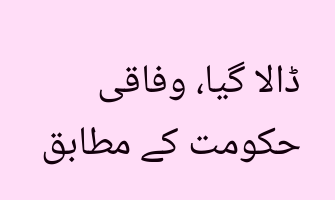ڈالا گیا، وفاقی حکومت کے مطابق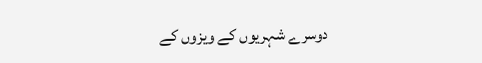دوسرے شہریوں کے ویزوں کے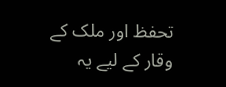تحفظ اور ملک کے وقار کے لیے یہ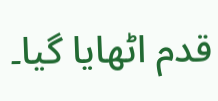قدم اٹھایا گیا۔